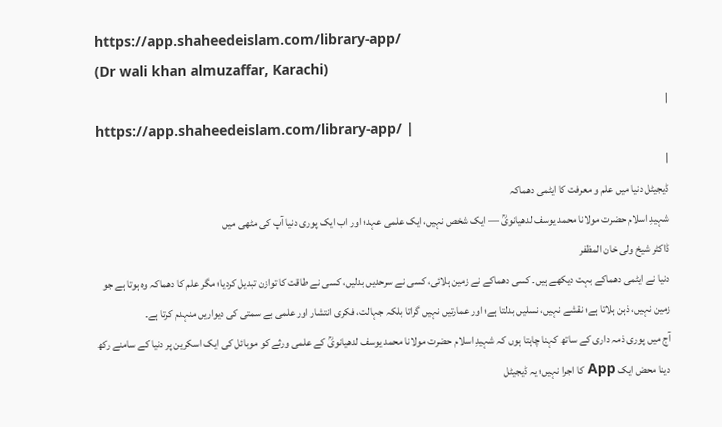https://app.shaheedeislam.com/library-app/
(Dr wali khan almuzaffar, Karachi)
|
https://app.shaheedeislam.com/library-app/ |
|
ڈیجیٹل دنیا میں علم و معرفت کا ایٹمی دھماکہ
شہیدِ اسلام حضرت مولانا محمد یوسف لدھیانویؒ — ایک شخص نہیں، ایک علمی عہد؛ اور اب ایک پوری دنیا آپ کی مٹھی میں
ڈاکٹر شیخ ولی خان المظفر
دنیا نے ایٹمی دھماکے بہت دیکھے ہیں۔ کسی دھماکے نے زمین ہلائی، کسی نے سرحدیں بدلیں، کسی نے طاقت کا توازن تبدیل کردیا؛ مگر علم کا دھماکہ وہ ہوتا ہے جو زمین نہیں، ذہن ہلاتا ہے؛ نقشے نہیں، نسلیں بدلتا ہے؛ اور عمارتیں نہیں گراتا بلکہ جہالت، فکری انتشار اور علمی بے سمتی کی دیواریں منہدم کرتا ہے۔
آج میں پوری ذمہ داری کے ساتھ کہنا چاہتا ہوں کہ شہیدِ اسلام حضرت مولانا محمد یوسف لدھیانویؒ کے علمی ورثے کو موبائل کی ایک اسکرین پر دنیا کے سامنے رکھ دینا محض ایک App کا اجرا نہیں؛ یہ ڈیجیٹل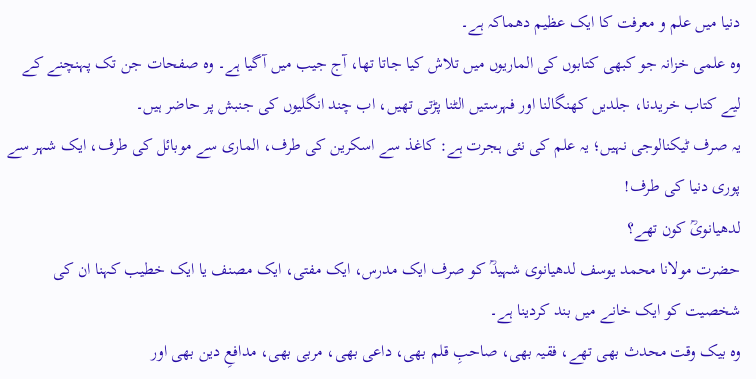دنیا میں علم و معرفت کا ایک عظیم دھماکہ ہے۔
وہ علمی خزانہ جو کبھی کتابوں کی الماریوں میں تلاش کیا جاتا تھا، آج جیب میں آگیا ہے۔ وہ صفحات جن تک پہنچنے کے لیے کتاب خریدنا، جلدیں کھنگالنا اور فہرستیں الٹنا پڑتی تھیں، اب چند انگلیوں کی جنبش پر حاضر ہیں۔
یہ صرف ٹیکنالوجی نہیں؛ یہ علم کی نئی ہجرت ہے: کاغذ سے اسکرین کی طرف، الماری سے موبائل کی طرف، ایک شہر سے پوری دنیا کی طرف!
لدھیانویؒ کون تھے؟
حضرت مولانا محمد یوسف لدھیانوی شہیدؒ کو صرف ایک مدرس، ایک مفتی، ایک مصنف یا ایک خطیب کہنا ان کی شخصیت کو ایک خانے میں بند کردینا ہے۔
وہ بیک وقت محدث بھی تھے، فقیہ بھی، صاحبِ قلم بھی، داعی بھی، مربی بھی، مدافعِ دین بھی اور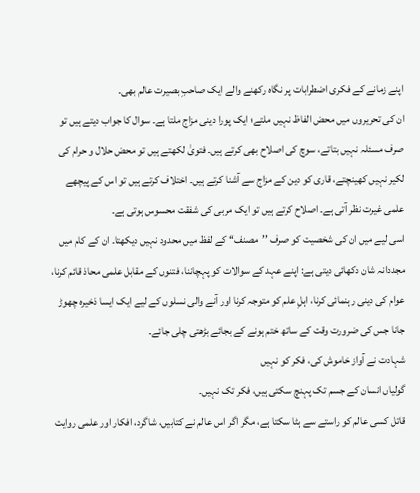اپنے زمانے کے فکری اضطرابات پر نگاہ رکھنے والے ایک صاحبِ بصیرت عالم بھی۔
ان کی تحریروں میں محض الفاظ نہیں ملتے؛ ایک پورا دینی مزاج ملتا ہے۔ سوال کا جواب دیتے ہیں تو صرف مسئلہ نہیں بتاتے، سوچ کی اصلاح بھی کرتے ہیں۔ فتویٰ لکھتے ہیں تو محض حلال و حرام کی لکیر نہیں کھینچتے، قاری کو دین کے مزاج سے آشنا کرتے ہیں۔ اختلاف کرتے ہیں تو اس کے پیچھے علمی غیرت نظر آتی ہے۔ اصلاح کرتے ہیں تو ایک مربی کی شفقت محسوس ہوتی ہے۔
اسی لیے میں ان کی شخصیت کو صرف ’’مصنف‘‘ کے لفظ میں محدود نہیں دیکھتا۔ ان کے کام میں مجددانہ شان دکھائی دیتی ہے: اپنے عہد کے سوالات کو پہچاننا، فتنوں کے مقابل علمی محاذ قائم کرنا، عوام کی دینی رہنمائی کرنا، اہلِ علم کو متوجہ کرنا اور آنے والی نسلوں کے لیے ایک ایسا ذخیرہ چھوڑ جانا جس کی ضرورت وقت کے ساتھ ختم ہونے کے بجائے بڑھتی چلی جائے۔
شہادت نے آواز خاموش کی، فکر کو نہیں
گولیاں انسان کے جسم تک پہنچ سکتی ہیں، فکر تک نہیں۔
قاتل کسی عالم کو راستے سے ہٹا سکتا ہے، مگر اگر اس عالم نے کتابیں، شاگرد، افکار اور علمی روایت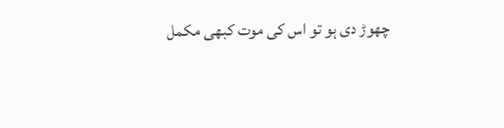چھوڑ دی ہو تو اس کی موت کبھی مکمل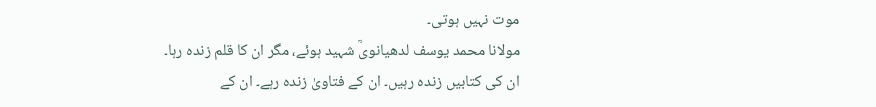موت نہیں ہوتی۔
مولانا محمد یوسف لدھیانویؒ شہید ہوئے، مگر ان کا قلم زندہ رہا۔ ان کی کتابیں زندہ رہیں۔ ان کے فتاویٰ زندہ رہے۔ ان کے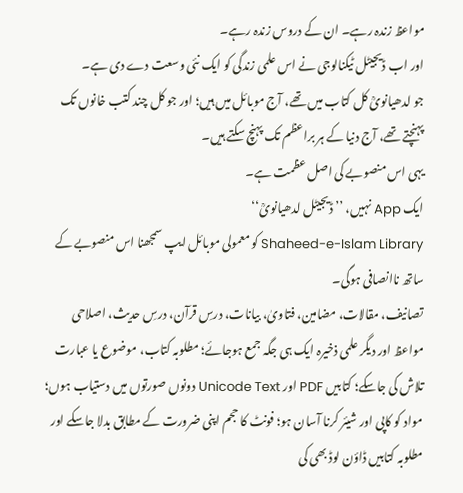مواعظ زندہ رہے۔ ان کے دروس زندہ رہے۔
اور اب ڈیجیٹل ٹیکنالوجی نے اس علمی زندگی کو ایک نئی وسعت دے دی ہے۔
جو لدھیانویؒ کل کتاب میں تھے، آج موبائل میں ہیں؛ اور جو کل چند کتب خانوں تک پہنچتے تھے، آج دنیا کے ہر براعظم تک پہنچ سکتے ہیں۔
یہی اس منصوبے کی اصل عظمت ہے۔
ایک App نہیں، ’’ڈیجیٹل لدھیانویؒ‘‘
Shaheed-e-Islam Library کو معمولی موبائل ایپ سمجھنا اس منصوبے کے ساتھ ناانصافی ہوگی۔
تصانیف، مقالات، مضامین، فتاویٰ، بیانات، درسِ قرآن، درسِ حدیث، اصلاحی مواعظ اور دیگر علمی ذخیرہ ایک ہی جگہ جمع ہوجائے؛ مطلوبہ کتاب، موضوع یا عبارت تلاش کی جاسکے؛ کتابیں PDF اور Unicode Text دونوں صورتوں میں دستیاب ہوں؛ مواد کو کاپی اور شیئر کرنا آسان ہو؛ فونٹ کا حجم اپنی ضرورت کے مطابق بدلا جاسکے اور مطلوبہ کتابیں ڈاؤن لوڈ بھی کی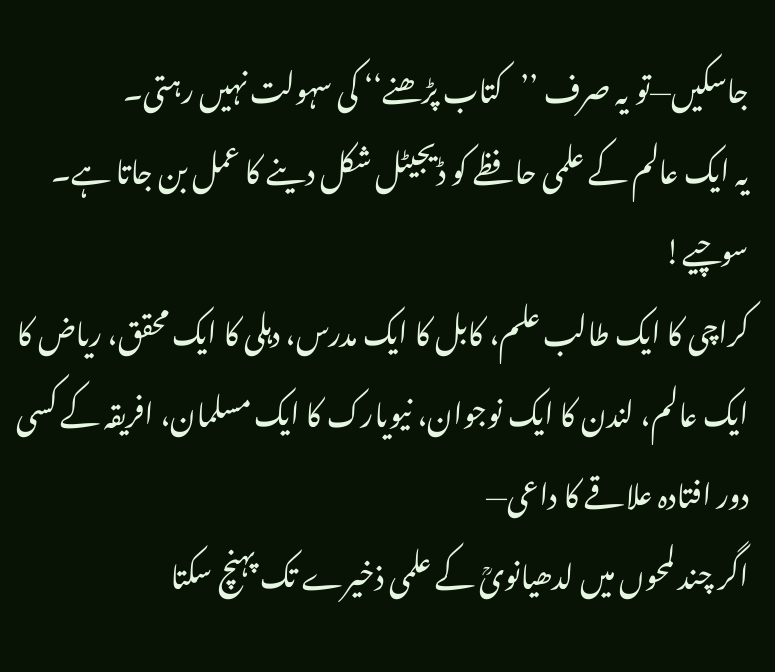جاسکیں—تو یہ صرف ’’کتاب پڑھنے‘‘ کی سہولت نہیں رہتی۔
یہ ایک عالم کے علمی حافظے کو ڈیجیٹل شکل دینے کا عمل بن جاتا ہے۔
سوچیے!
کراچی کا ایک طالب علم، کابل کا ایک مدرس، دہلی کا ایک محقق، ریاض کا ایک عالم، لندن کا ایک نوجوان، نیویارک کا ایک مسلمان، افریقہ کے کسی دور افتادہ علاقے کا داعی—
اگر چند لمحوں میں لدھیانویؒ کے علمی ذخیرے تک پہنچ سکتا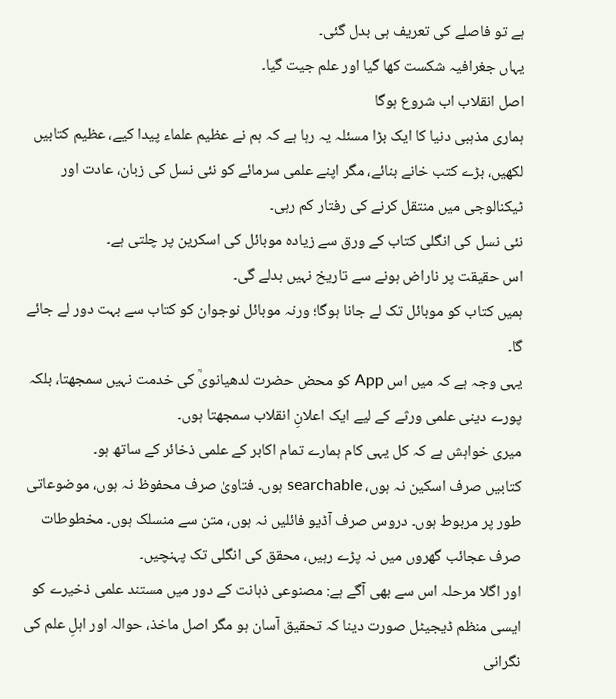ہے تو فاصلے کی تعریف ہی بدل گئی۔
یہاں جغرافیہ شکست کھا گیا اور علم جیت گیا۔
اصل انقلاب اب شروع ہوگا
ہماری مذہبی دنیا کا ایک بڑا مسئلہ یہ رہا ہے کہ ہم نے عظیم علماء پیدا کیے، عظیم کتابیں لکھیں، بڑے کتب خانے بنائے، مگر اپنے علمی سرمائے کو نئی نسل کی زبان، عادت اور ٹیکنالوجی میں منتقل کرنے کی رفتار کم رہی۔
نئی نسل کی انگلی کتاب کے ورق سے زیادہ موبائل کی اسکرین پر چلتی ہے۔
اس حقیقت پر ناراض ہونے سے تاریخ نہیں بدلے گی۔
ہمیں کتاب کو موبائل تک لے جانا ہوگا؛ ورنہ موبائل نوجوان کو کتاب سے بہت دور لے جائے گا۔
یہی وجہ ہے کہ میں اس App کو محض حضرت لدھیانویؒ کی خدمت نہیں سمجھتا، بلکہ پورے دینی علمی ورثے کے لیے ایک اعلانِ انقلاب سمجھتا ہوں۔
میری خواہش ہے کہ کل یہی کام ہمارے تمام اکابر کے علمی ذخائر کے ساتھ ہو۔
کتابیں صرف اسکین نہ ہوں، searchable ہوں۔ فتاویٰ صرف محفوظ نہ ہوں، موضوعاتی طور پر مربوط ہوں۔ دروس صرف آڈیو فائلیں نہ ہوں، متن سے منسلک ہوں۔ مخطوطات صرف عجائب گھروں میں نہ پڑے رہیں، محقق کی انگلی تک پہنچیں۔
اور اگلا مرحلہ اس سے بھی آگے ہے: مصنوعی ذہانت کے دور میں مستند علمی ذخیرے کو ایسی منظم ڈیجیٹل صورت دینا کہ تحقیق آسان ہو مگر اصل ماخذ، حوالہ اور اہلِ علم کی نگرانی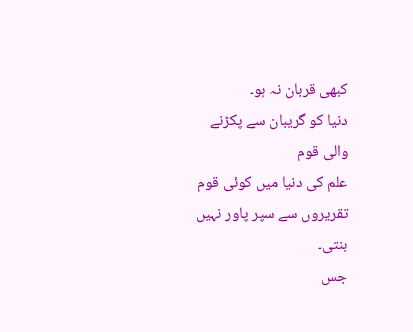کبھی قربان نہ ہو۔
دنیا کو گریبان سے پکڑنے والی قوم
علم کی دنیا میں کوئی قوم تقریروں سے سپر پاور نہیں بنتی۔
جس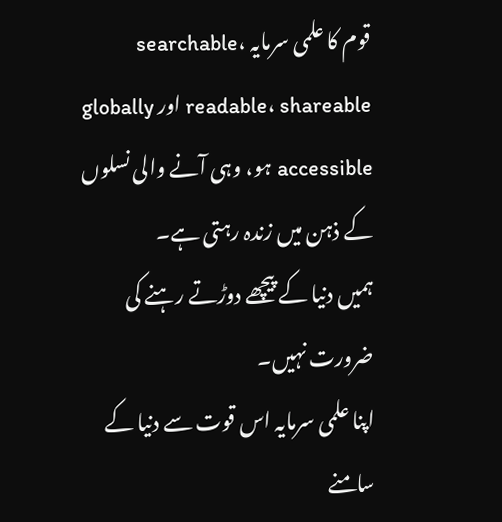قوم کا علمی سرمایہ searchable، readable، shareable اور globally accessible ہو، وہی آنے والی نسلوں کے ذہن میں زندہ رہتی ہے۔
ہمیں دنیا کے پیچھے دوڑتے رہنے کی ضرورت نہیں۔
اپنا علمی سرمایہ اس قوت سے دنیا کے سامنے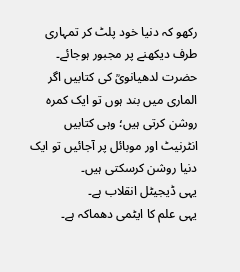رکھو کہ دنیا خود پلٹ کر تمہاری طرف دیکھنے پر مجبور ہوجائے۔
حضرت لدھیانویؒ کی کتابیں اگر الماری میں بند ہوں تو ایک کمرہ روشن کرتی ہیں؛ وہی کتابیں انٹرنیٹ اور موبائل پر آجائیں تو ایک دنیا روشن کرسکتی ہیں۔
یہی ڈیجیٹل انقلاب ہے۔
یہی علم کا ایٹمی دھماکہ ہے۔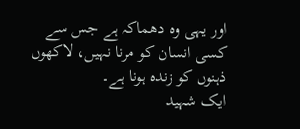اور یہی وہ دھماکہ ہے جس سے کسی انسان کو مرنا نہیں، لاکھوں ذہنوں کو زندہ ہونا ہے۔
ایک شہید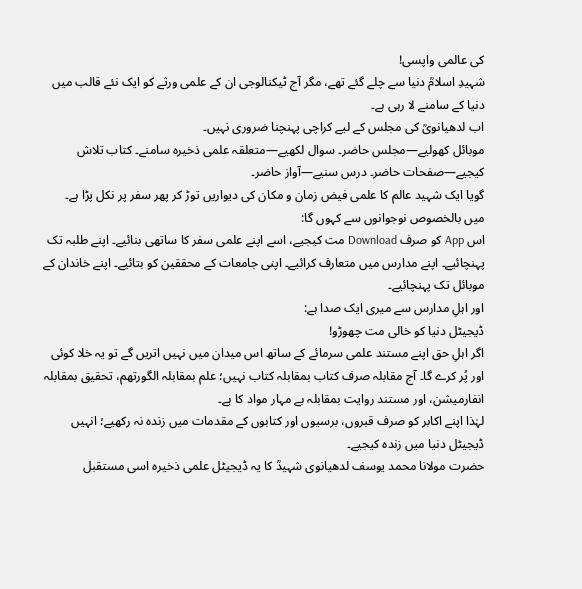کی عالمی واپسی!
شہیدِ اسلامؒ دنیا سے چلے گئے تھے، مگر آج ٹیکنالوجی ان کے علمی ورثے کو ایک نئے قالب میں دنیا کے سامنے لا رہی ہے۔
اب لدھیانویؒ کی مجلس کے لیے کراچی پہنچنا ضروری نہیں۔
موبائل کھولیے—مجلس حاضر۔ سوال لکھیے—متعلقہ علمی ذخیرہ سامنے۔ کتاب تلاش کیجیے—صفحات حاضر۔ درس سنیے—آواز حاضر۔
گویا ایک شہید عالم کا علمی فیض زمان و مکان کی دیواریں توڑ کر پھر سفر پر نکل پڑا ہے۔
میں بالخصوص نوجوانوں سے کہوں گا:
اس App کو صرف Download مت کیجیے، اسے اپنے علمی سفر کا ساتھی بنائیے۔ اپنے طلبہ تک پہنچائیے۔ اپنے مدارس میں متعارف کرائیے۔ اپنی جامعات کے محققین کو بتائیے۔ اپنے خاندان کے موبائل تک پہنچائیے۔
اور اہلِ مدارس سے میری ایک صدا ہے:
ڈیجیٹل دنیا کو خالی مت چھوڑو!
اگر اہلِ حق اپنے مستند علمی سرمائے کے ساتھ اس میدان میں نہیں اتریں گے تو یہ خلا کوئی اور پُر کرے گا۔ آج مقابلہ صرف کتاب بمقابلہ کتاب نہیں؛ علم بمقابلہ الگورتھم، تحقیق بمقابلہ انفارمیشن، اور مستند روایت بمقابلہ بے مہار مواد کا ہے۔
لہٰذا اپنے اکابر کو صرف قبروں، برسیوں اور کتابوں کے مقدمات میں زندہ نہ رکھیے؛ انہیں ڈیجیٹل دنیا میں زندہ کیجیے۔
حضرت مولانا محمد یوسف لدھیانوی شہیدؒ کا یہ ڈیجیٹل علمی ذخیرہ اسی مستقبل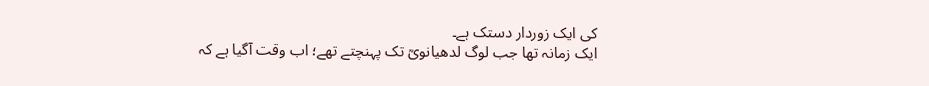کی ایک زوردار دستک ہے۔
ایک زمانہ تھا جب لوگ لدھیانویؒ تک پہنچتے تھے؛ اب وقت آگیا ہے کہ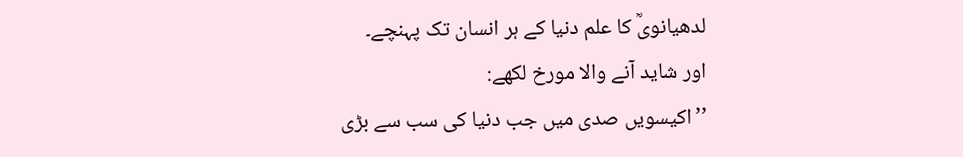لدھیانویؒ کا علم دنیا کے ہر انسان تک پہنچے۔
اور شاید آنے والا مورخ لکھے:
’’اکیسویں صدی میں جب دنیا کی سب سے بڑی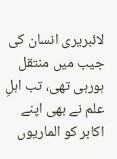لائبریری انسان کی جیب میں منتقل ہورہی تھی، تب اہلِ علم نے بھی اپنے اکابر کو الماریوں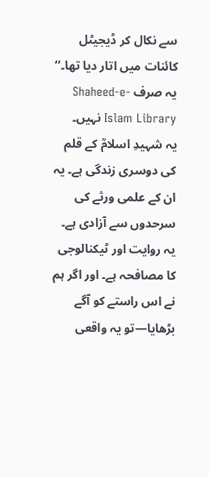سے نکال کر ڈیجیٹل کائنات میں اتار دیا تھا۔‘‘
یہ صرف Shaheed-e-Islam Library نہیں۔
یہ شہیدِ اسلامؒ کے قلم کی دوسری زندگی ہے۔ یہ ان کے علمی ورثے کی سرحدوں سے آزادی ہے۔ یہ روایت اور ٹیکنالوجی کا مصافحہ ہے۔ اور اگر ہم نے اس راستے کو آگے بڑھایا—تو یہ واقعی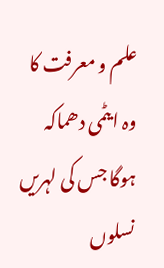علم و معرفت کا وہ ایٹمی دھماکہ ہوگا جس کی لہریں نسلوں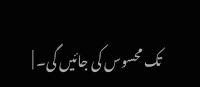تک محسوس کی جائیں گی۔ |